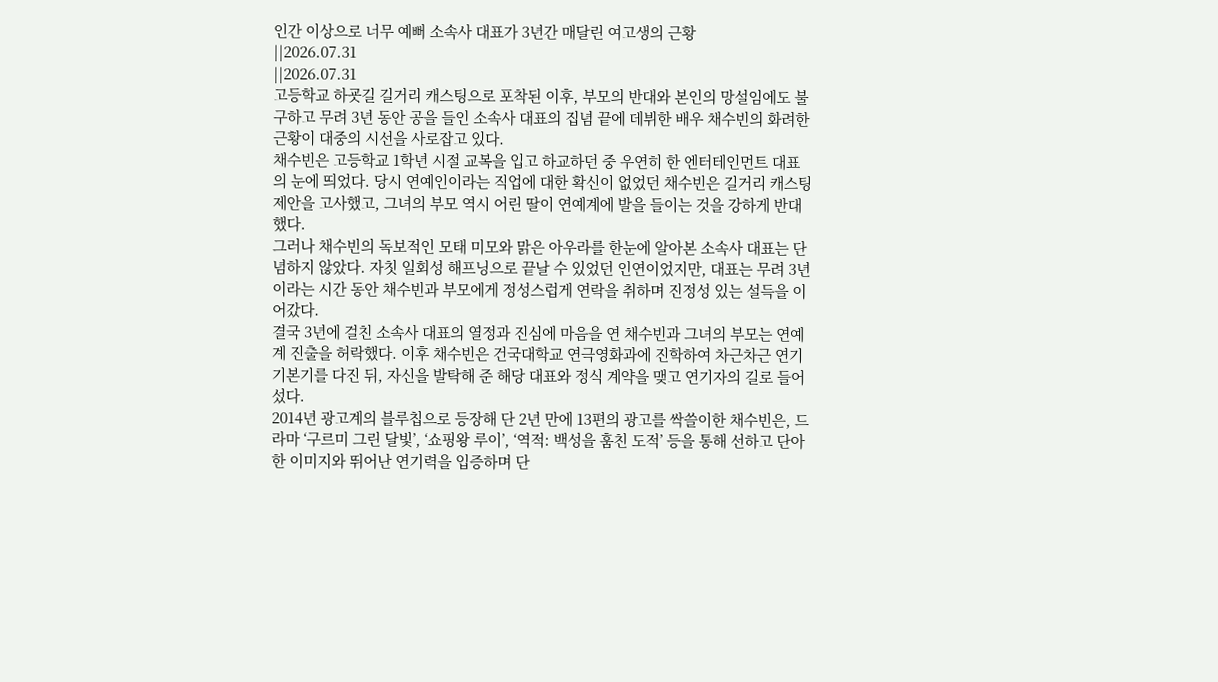인간 이상으로 너무 예뻐 소속사 대표가 3년간 매달린 여고생의 근황
||2026.07.31
||2026.07.31
고등학교 하굣길 길거리 캐스팅으로 포착된 이후, 부모의 반대와 본인의 망설임에도 불구하고 무려 3년 동안 공을 들인 소속사 대표의 집념 끝에 데뷔한 배우 채수빈의 화려한 근황이 대중의 시선을 사로잡고 있다.
채수빈은 고등학교 1학년 시절 교복을 입고 하교하던 중 우연히 한 엔터테인먼트 대표의 눈에 띄었다. 당시 연예인이라는 직업에 대한 확신이 없었던 채수빈은 길거리 캐스팅 제안을 고사했고, 그녀의 부모 역시 어린 딸이 연예계에 발을 들이는 것을 강하게 반대했다.
그러나 채수빈의 독보적인 모태 미모와 맑은 아우라를 한눈에 알아본 소속사 대표는 단념하지 않았다. 자칫 일회성 해프닝으로 끝날 수 있었던 인연이었지만, 대표는 무려 3년이라는 시간 동안 채수빈과 부모에게 정성스럽게 연락을 취하며 진정성 있는 설득을 이어갔다.
결국 3년에 걸친 소속사 대표의 열정과 진심에 마음을 연 채수빈과 그녀의 부모는 연예계 진출을 허락했다. 이후 채수빈은 건국대학교 연극영화과에 진학하여 차근차근 연기 기본기를 다진 뒤, 자신을 발탁해 준 해당 대표와 정식 계약을 맺고 연기자의 길로 들어섰다.
2014년 광고계의 블루칩으로 등장해 단 2년 만에 13편의 광고를 싹쓸이한 채수빈은, 드라마 ‘구르미 그린 달빛’, ‘쇼핑왕 루이’, ‘역적: 백성을 훔친 도적’ 등을 통해 선하고 단아한 이미지와 뛰어난 연기력을 입증하며 단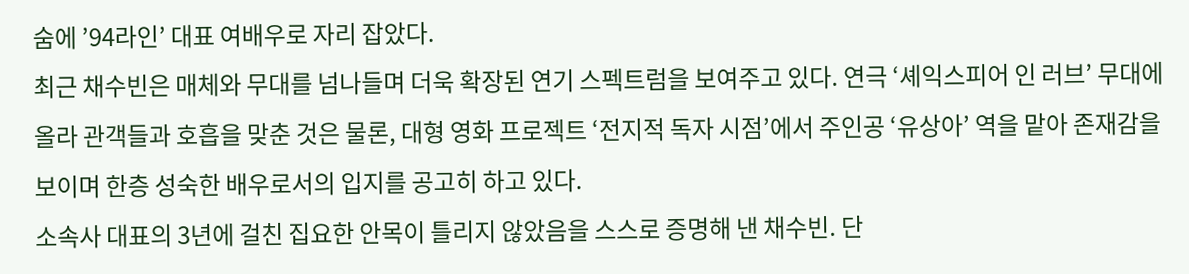숨에 ’94라인’ 대표 여배우로 자리 잡았다.
최근 채수빈은 매체와 무대를 넘나들며 더욱 확장된 연기 스펙트럼을 보여주고 있다. 연극 ‘셰익스피어 인 러브’ 무대에 올라 관객들과 호흡을 맞춘 것은 물론, 대형 영화 프로젝트 ‘전지적 독자 시점’에서 주인공 ‘유상아’ 역을 맡아 존재감을 보이며 한층 성숙한 배우로서의 입지를 공고히 하고 있다.
소속사 대표의 3년에 걸친 집요한 안목이 틀리지 않았음을 스스로 증명해 낸 채수빈. 단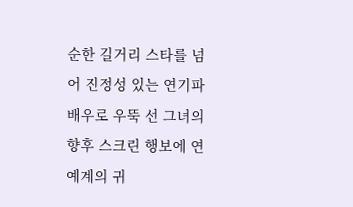순한 길거리 스타를 넘어 진정성 있는 연기파 배우로 우뚝 선 그녀의 향후 스크린 행보에 연예계의 귀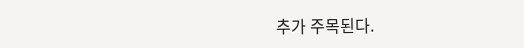추가 주목된다.